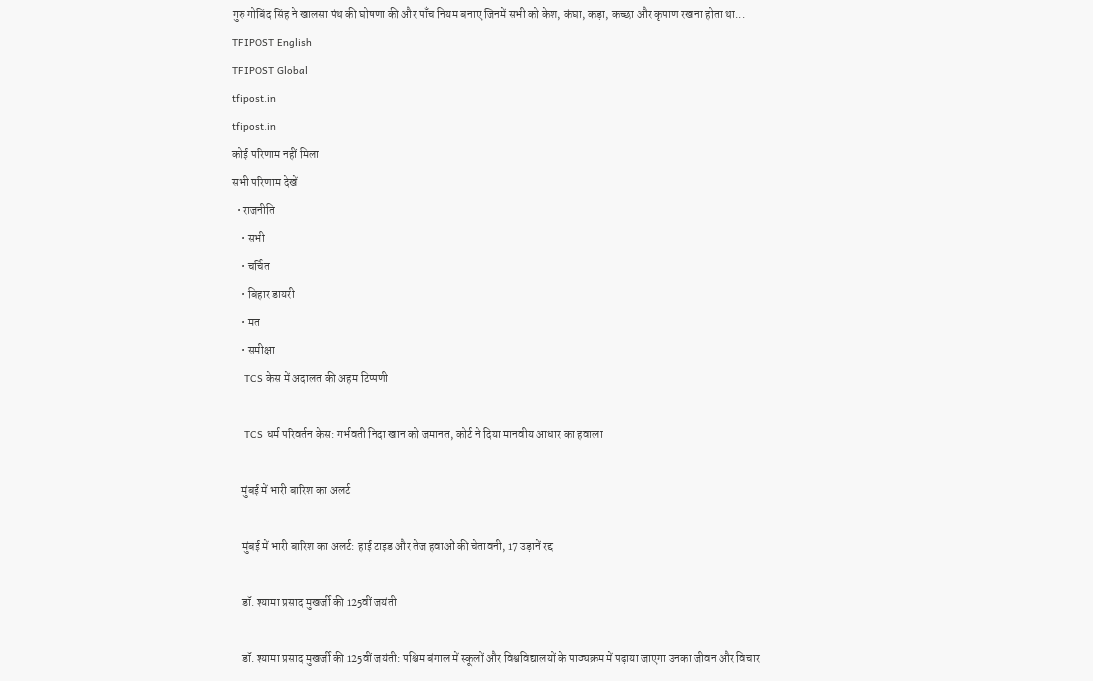गुरु गोबिंद सिंह ने खालसा पंथ की घोषणा की और पाँच नियम बनाए जिनमें सभी को केश, कंघा, कड़ा, कच्छा और कृपाण रखना होता था...
TFIPOST English
TFIPOST Global
tfipost.in
tfipost.in
कोई परिणाम नहीं मिला
सभी परिणाम देखें
  • राजनीति
    • सभी
    • चर्चित
    • बिहार डायरी
    • मत
    • समीक्षा
    TCS केस में अदालत की अहम टिप्पणी

    TCS धर्म परिवर्तन केस: गर्भवती निदा खान को जमानत, कोर्ट ने दिया मानवीय आधार का हवाला

    मुंबई में भारी बारिश का अलर्ट

    मुंबई में भारी बारिश का अलर्ट: हाई टाइड और तेज हवाओं की चेतावनी, 17 उड़ानें रद्द

    डॉ. श्यामा प्रसाद मुखर्जी की 125वीं जयंती

    डॉ. श्यामा प्रसाद मुखर्जी की 125वीं जयंती: पश्चिम बंगाल में स्कूलों और विश्वविद्यालयों के पाठ्यक्रम में पढ़ाया जाएगा उनका जीवन और विचार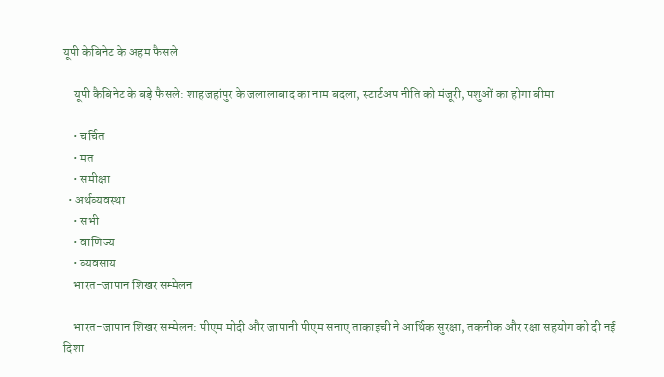यूपी केबिनेट के अहम फैसले

    यूपी कैबिनेट के बड़े फैसले: शाहजहांपुर के जलालाबाद का नाम बदला, स्टार्टअप नीति को मंजूरी, पशुओं का होगा बीमा

    • चर्चित
    • मत
    • समीक्षा
  • अर्थव्यवस्था
    • सभी
    • वाणिज्य
    • व्यवसाय
    भारत-जापान शिखर सम्मेलन

    भारत-जापान शिखर सम्मेलन: पीएम मोदी और जापानी पीएम सनाए ताकाइची ने आर्थिक सुरक्षा, तकनीक और रक्षा सहयोग को दी नई दिशा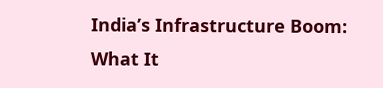India’s Infrastructure Boom: What It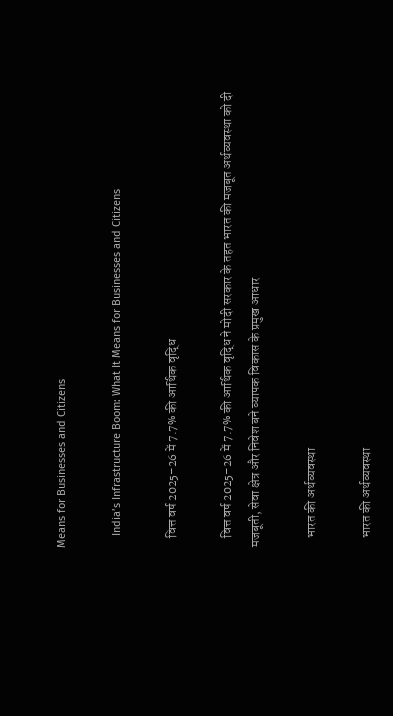Means for Businesses and Citizens

    India’s Infrastructure Boom: What It Means for Businesses and Citizens

    वित्त वर्ष 2025–26 में 7.7% की आर्थिक वृद्धि

    वित्त वर्ष 2025–26 में 7.7% की आर्थिक वृद्धि ने मोदी सरकार के तहत भारत की मजबूत अर्थव्यवस्था को दी मजबूती, सेवा क्षेत्र और निवेश बने व्यापक विकास के प्रमुख आधार

    भारत की अर्थव्यवस्था

    भारत की अर्थव्यवस्था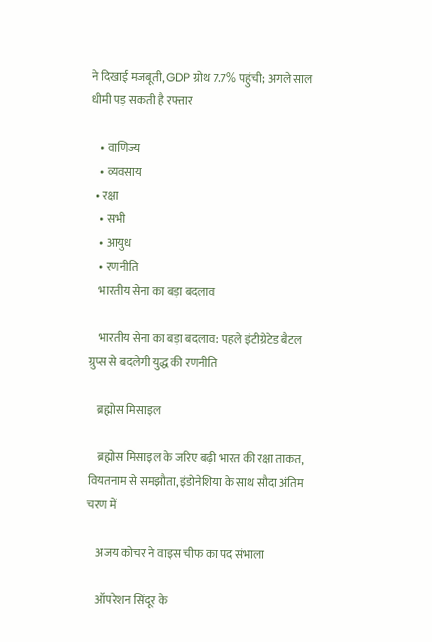ने दिखाई मजबूती, GDP ग्रोथ 7.7% पहुंची; अगले साल धीमी पड़ सकती है रफ्तार

    • वाणिज्य
    • व्यवसाय
  • रक्षा
    • सभी
    • आयुध
    • रणनीति
    भारतीय सेना का बड़ा बदलाव

    भारतीय सेना का बड़ा बदलाव: पहले इंटीग्रेटेड बैटल ग्रुप्स से बदलेगी युद्ध की रणनीति

    ब्रह्मोस मिसाइल

    ब्रह्मोस मिसाइल के जरिए बढ़ी भारत की रक्षा ताकत, वियतनाम से समझौता, इंडोनेशिया के साथ सौदा अंतिम चरण में

    अजय कोचर ने वाइस चीफ का पद संभाला

    ऑपरेशन सिंदूर के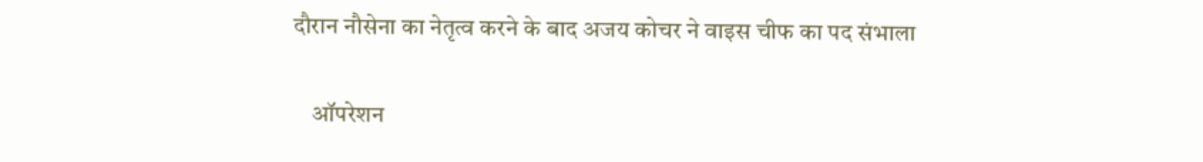दौरान नौसेना का नेतृत्व करने के बाद अजय कोचर ने वाइस चीफ का पद संभाला

    ऑपरेशन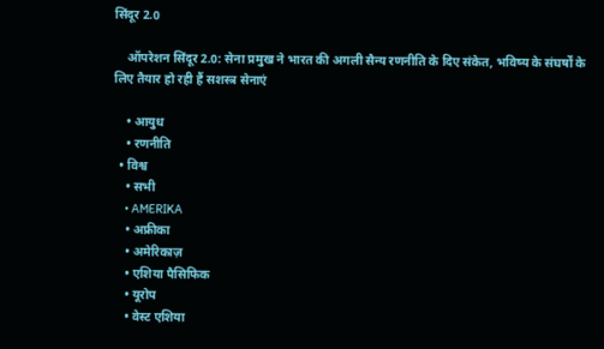सिंदूर 2.0

    ऑपरेशन सिंदूर 2.0: सेना प्रमुख ने भारत की अगली सैन्य रणनीति के दिए संकेत, भविष्य के संघर्षों के लिए तैयार हो रही हैं सशस्त्र सेनाएं

    • आयुध
    • रणनीति
  • विश्व
    • सभी
    • AMERIKA
    • अफ्रीका
    • अमेरिकाज़
    • एशिया पैसिफिक
    • यूरोप
    • वेस्ट एशिया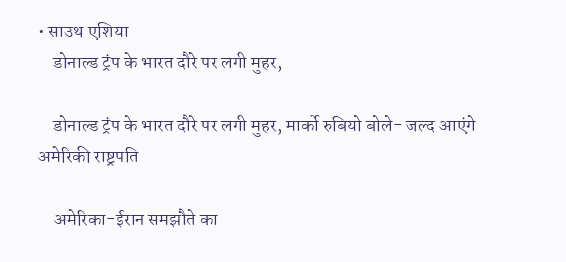• साउथ एशिया
    डोनाल्ड ट्रंप के भारत दौरे पर लगी मुहर,

    डोनाल्ड ट्रंप के भारत दौरे पर लगी मुहर, मार्को रुबियो बोले- जल्द आएंगे अमेरिकी राष्ट्रपति

    अमेरिका-ईरान समझौते का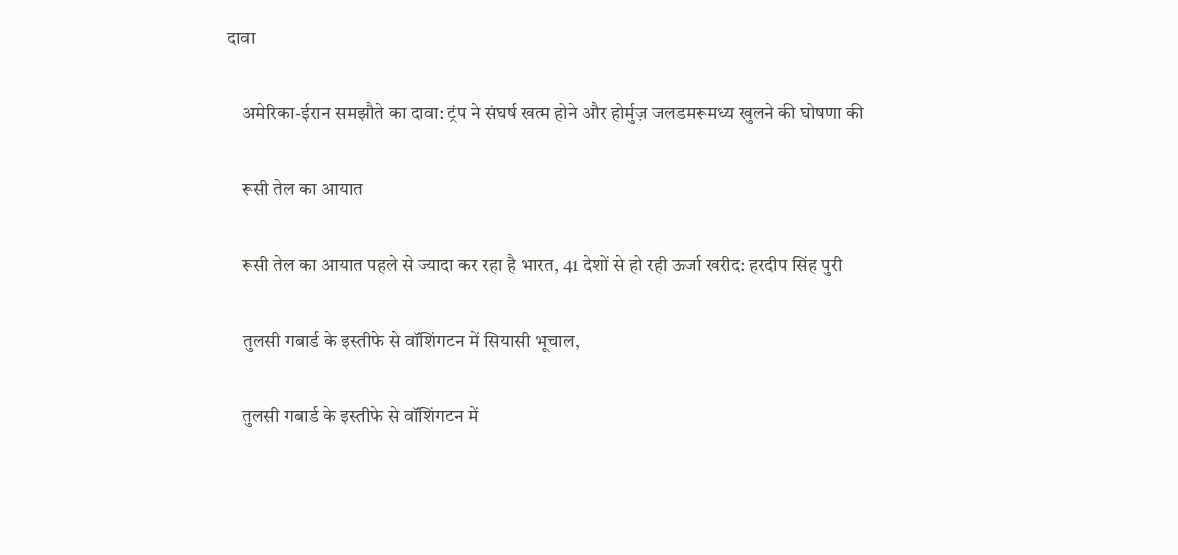दावा

    अमेरिका-ईरान समझौते का दावा: ट्रंप ने संघर्ष खत्म होने और होर्मुज़ जलडमरूमध्य खुलने की घोषणा की

    रूसी तेल का आयात

    रूसी तेल का आयात पहले से ज्यादा कर रहा है भारत, 41 देशों से हो रही ऊर्जा खरीद: हरदीप सिंह पुरी

    तुलसी गबार्ड के इस्तीफे से वॉशिंगटन में सियासी भूचाल,

    तुलसी गबार्ड के इस्तीफे से वॉशिंगटन में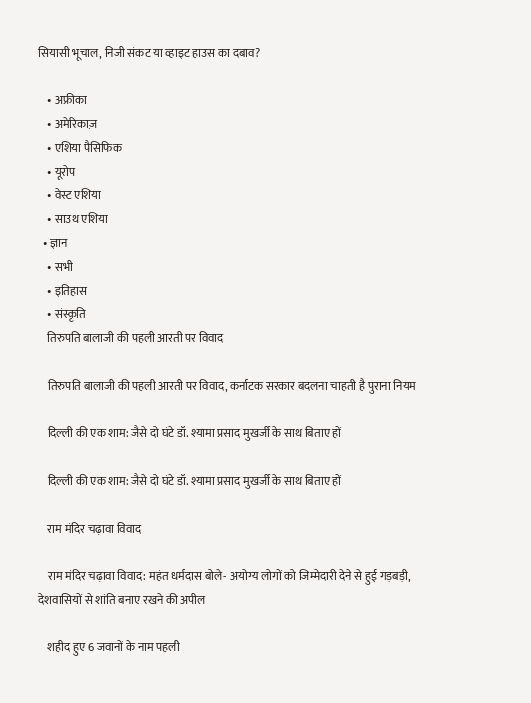सियासी भूचाल, निजी संकट या व्हाइट हाउस का दबाव?

    • अफ्रीका
    • अमेरिकाज़
    • एशिया पैसिफिक
    • यूरोप
    • वेस्ट एशिया
    • साउथ एशिया
  • ज्ञान
    • सभी
    • इतिहास
    • संस्कृति
    तिरुपति बालाजी की पहली आरती पर विवाद

    तिरुपति बालाजी की पहली आरती पर विवाद, कर्नाटक सरकार बदलना चाहती है पुराना नियम

    दिल्ली की एक शाम: जैसे दो घंटे डॉ. श्यामा प्रसाद मुखर्जी के साथ बिताए हों

    दिल्ली की एक शाम: जैसे दो घंटे डॉ. श्यामा प्रसाद मुखर्जी के साथ बिताए हों

    राम मंदिर चढ़ावा विवाद

    राम मंदिर चढ़ावा विवाद: महंत धर्मदास बोले- अयोग्य लोगों को जिम्मेदारी देने से हुई गड़बड़ी, देशवासियों से शांति बनाए रखने की अपील

    शहीद हुए 6 जवानों के नाम पहली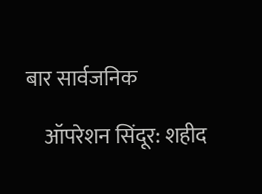बार सार्वजनिक

    ऑपरेशन सिंदूर: शहीद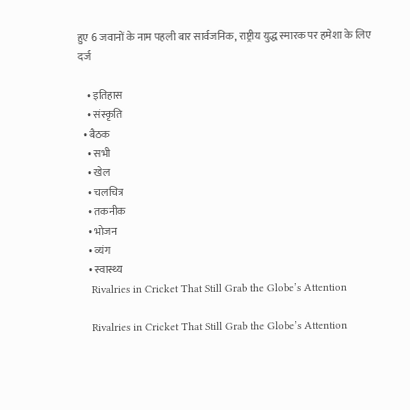हुए 6 जवानों के नाम पहली बार सार्वजनिक, राष्ट्रीय युद्ध स्मारक पर हमेशा के लिए दर्ज

    • इतिहास
    • संस्कृति
  • बैठक
    • सभी
    • खेल
    • चलचित्र
    • तकनीक
    • भोजन
    • व्यंग
    • स्वास्थ्य
    Rivalries in Cricket That Still Grab the Globe’s Attention

    Rivalries in Cricket That Still Grab the Globe’s Attention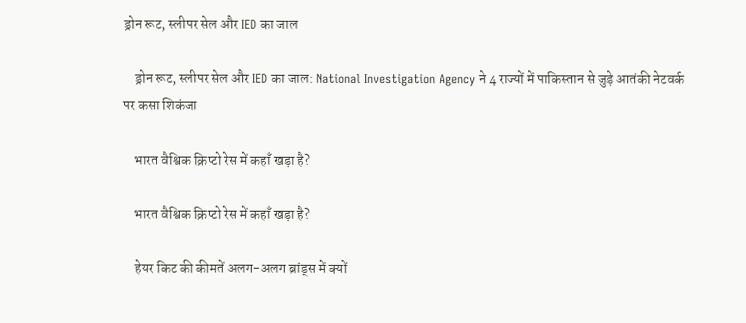ड्रोन रूट, स्लीपर सेल और IED का जाल

    ड्रोन रूट, स्लीपर सेल और IED का जाल: National Investigation Agency ने 4 राज्यों में पाकिस्तान से जुड़े आतंकी नेटवर्क पर कसा शिकंजा

    भारत वैश्विक क्रिप्टो रेस में कहाँ खड़ा है?

    भारत वैश्विक क्रिप्टो रेस में कहाँ खड़ा है?

    हेयर किट की कीमतें अलग-अलग ब्रांड्स में क्यों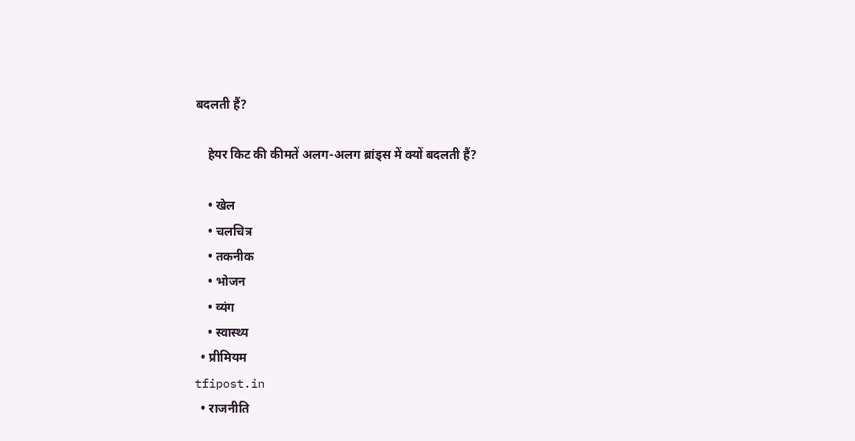बदलती हैं?

    हेयर किट की कीमतें अलग-अलग ब्रांड्स में क्यों बदलती हैं?

    • खेल
    • चलचित्र
    • तकनीक
    • भोजन
    • व्यंग
    • स्वास्थ्य
  • प्रीमियम
tfipost.in
  • राजनीति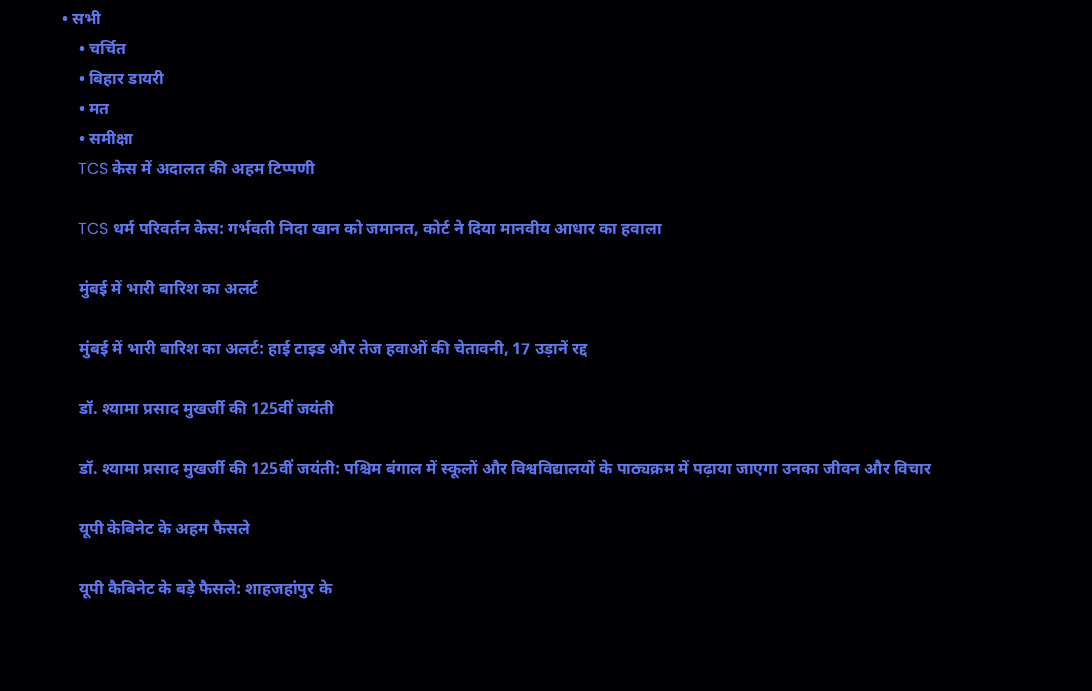• सभी
    • चर्चित
    • बिहार डायरी
    • मत
    • समीक्षा
    TCS केस में अदालत की अहम टिप्पणी

    TCS धर्म परिवर्तन केस: गर्भवती निदा खान को जमानत, कोर्ट ने दिया मानवीय आधार का हवाला

    मुंबई में भारी बारिश का अलर्ट

    मुंबई में भारी बारिश का अलर्ट: हाई टाइड और तेज हवाओं की चेतावनी, 17 उड़ानें रद्द

    डॉ. श्यामा प्रसाद मुखर्जी की 125वीं जयंती

    डॉ. श्यामा प्रसाद मुखर्जी की 125वीं जयंती: पश्चिम बंगाल में स्कूलों और विश्वविद्यालयों के पाठ्यक्रम में पढ़ाया जाएगा उनका जीवन और विचार

    यूपी केबिनेट के अहम फैसले

    यूपी कैबिनेट के बड़े फैसले: शाहजहांपुर के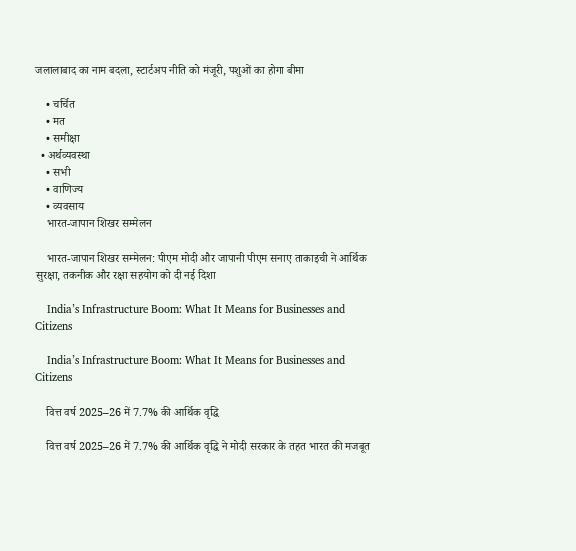जलालाबाद का नाम बदला, स्टार्टअप नीति को मंजूरी, पशुओं का होगा बीमा

    • चर्चित
    • मत
    • समीक्षा
  • अर्थव्यवस्था
    • सभी
    • वाणिज्य
    • व्यवसाय
    भारत-जापान शिखर सम्मेलन

    भारत-जापान शिखर सम्मेलन: पीएम मोदी और जापानी पीएम सनाए ताकाइची ने आर्थिक सुरक्षा, तकनीक और रक्षा सहयोग को दी नई दिशा

    India’s Infrastructure Boom: What It Means for Businesses and Citizens

    India’s Infrastructure Boom: What It Means for Businesses and Citizens

    वित्त वर्ष 2025–26 में 7.7% की आर्थिक वृद्धि

    वित्त वर्ष 2025–26 में 7.7% की आर्थिक वृद्धि ने मोदी सरकार के तहत भारत की मजबूत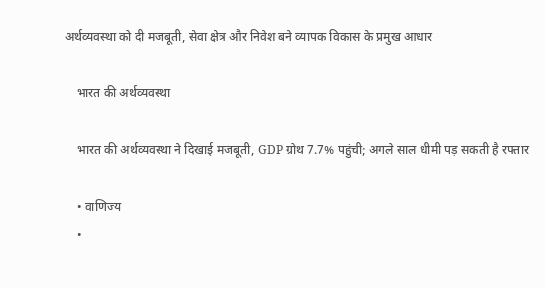अर्थव्यवस्था को दी मजबूती, सेवा क्षेत्र और निवेश बने व्यापक विकास के प्रमुख आधार

    भारत की अर्थव्यवस्था

    भारत की अर्थव्यवस्था ने दिखाई मजबूती, GDP ग्रोथ 7.7% पहुंची; अगले साल धीमी पड़ सकती है रफ्तार

    • वाणिज्य
    •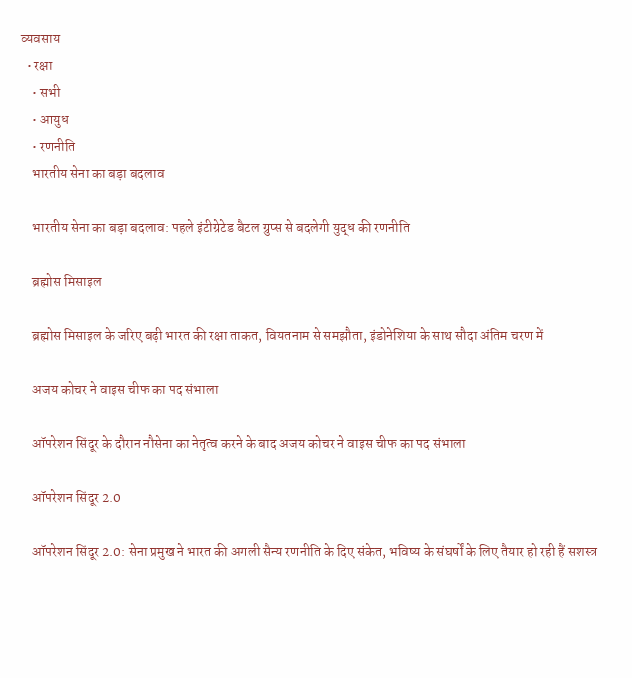व्यवसाय
  • रक्षा
    • सभी
    • आयुध
    • रणनीति
    भारतीय सेना का बड़ा बदलाव

    भारतीय सेना का बड़ा बदलाव: पहले इंटीग्रेटेड बैटल ग्रुप्स से बदलेगी युद्ध की रणनीति

    ब्रह्मोस मिसाइल

    ब्रह्मोस मिसाइल के जरिए बढ़ी भारत की रक्षा ताकत, वियतनाम से समझौता, इंडोनेशिया के साथ सौदा अंतिम चरण में

    अजय कोचर ने वाइस चीफ का पद संभाला

    ऑपरेशन सिंदूर के दौरान नौसेना का नेतृत्व करने के बाद अजय कोचर ने वाइस चीफ का पद संभाला

    ऑपरेशन सिंदूर 2.0

    ऑपरेशन सिंदूर 2.0: सेना प्रमुख ने भारत की अगली सैन्य रणनीति के दिए संकेत, भविष्य के संघर्षों के लिए तैयार हो रही हैं सशस्त्र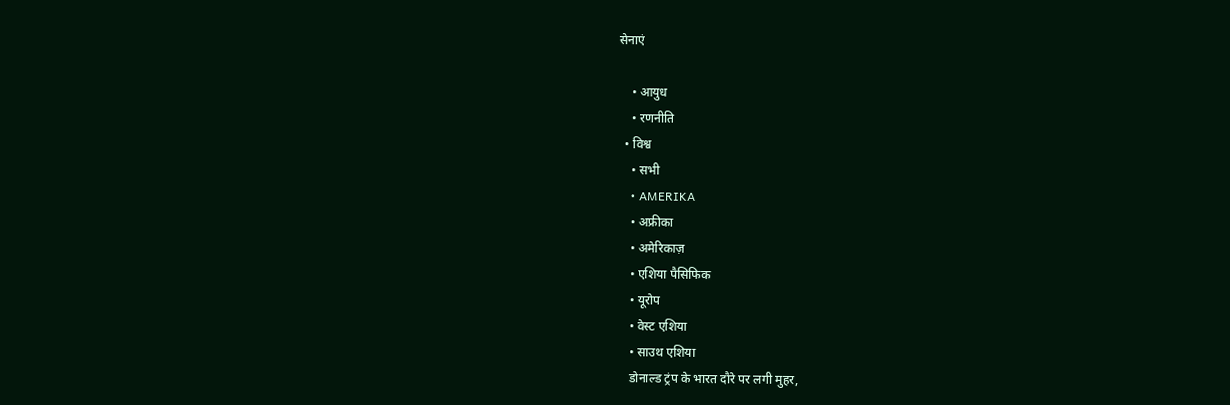सेनाएं

    • आयुध
    • रणनीति
  • विश्व
    • सभी
    • AMERIKA
    • अफ्रीका
    • अमेरिकाज़
    • एशिया पैसिफिक
    • यूरोप
    • वेस्ट एशिया
    • साउथ एशिया
    डोनाल्ड ट्रंप के भारत दौरे पर लगी मुहर,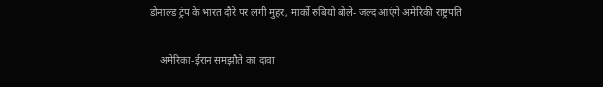डोनाल्ड ट्रंप के भारत दौरे पर लगी मुहर, मार्को रुबियो बोले- जल्द आएंगे अमेरिकी राष्ट्रपति

    अमेरिका-ईरान समझौते का दावा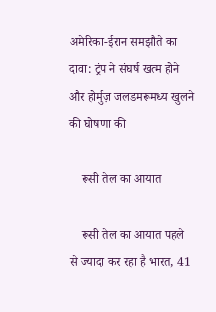अमेरिका-ईरान समझौते का दावा: ट्रंप ने संघर्ष खत्म होने और होर्मुज़ जलडमरूमध्य खुलने की घोषणा की

    रूसी तेल का आयात

    रूसी तेल का आयात पहले से ज्यादा कर रहा है भारत, 41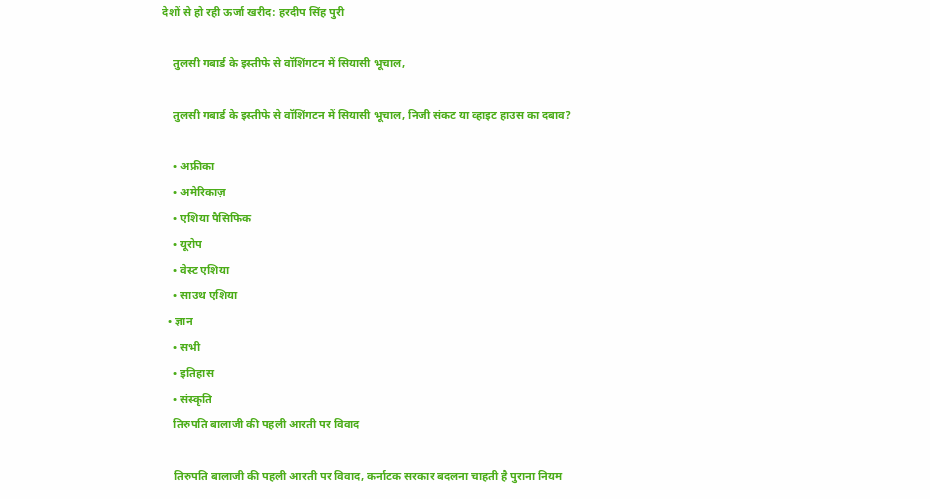देशों से हो रही ऊर्जा खरीद: हरदीप सिंह पुरी

    तुलसी गबार्ड के इस्तीफे से वॉशिंगटन में सियासी भूचाल,

    तुलसी गबार्ड के इस्तीफे से वॉशिंगटन में सियासी भूचाल, निजी संकट या व्हाइट हाउस का दबाव?

    • अफ्रीका
    • अमेरिकाज़
    • एशिया पैसिफिक
    • यूरोप
    • वेस्ट एशिया
    • साउथ एशिया
  • ज्ञान
    • सभी
    • इतिहास
    • संस्कृति
    तिरुपति बालाजी की पहली आरती पर विवाद

    तिरुपति बालाजी की पहली आरती पर विवाद, कर्नाटक सरकार बदलना चाहती है पुराना नियम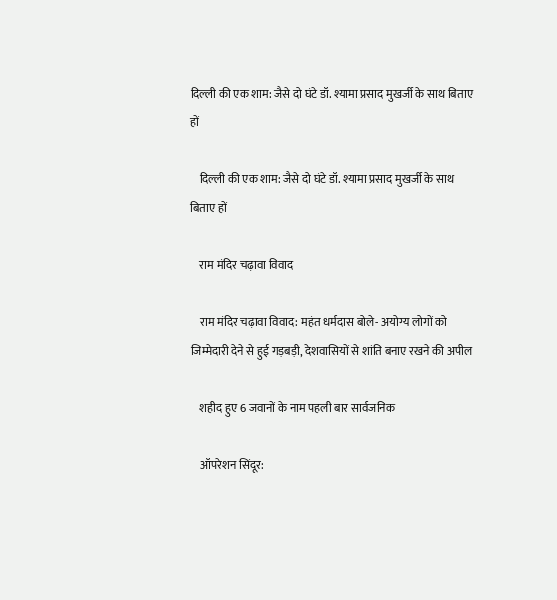दिल्ली की एक शाम: जैसे दो घंटे डॉ. श्यामा प्रसाद मुखर्जी के साथ बिताए हों

    दिल्ली की एक शाम: जैसे दो घंटे डॉ. श्यामा प्रसाद मुखर्जी के साथ बिताए हों

    राम मंदिर चढ़ावा विवाद

    राम मंदिर चढ़ावा विवाद: महंत धर्मदास बोले- अयोग्य लोगों को जिम्मेदारी देने से हुई गड़बड़ी, देशवासियों से शांति बनाए रखने की अपील

    शहीद हुए 6 जवानों के नाम पहली बार सार्वजनिक

    ऑपरेशन सिंदूर: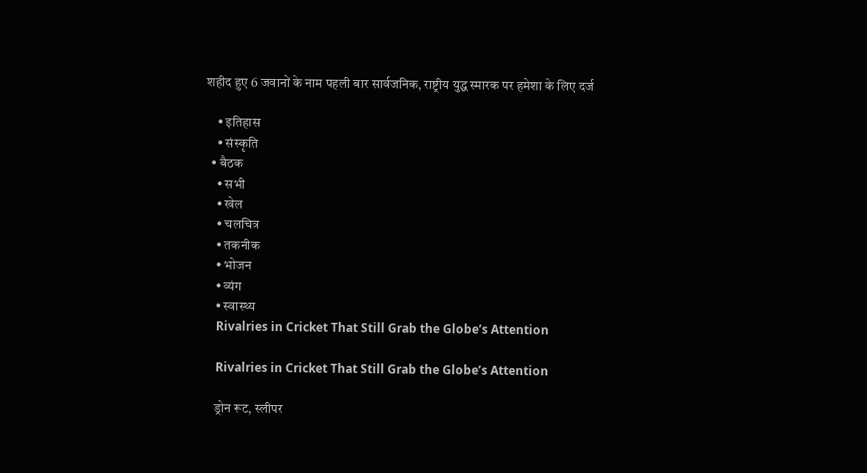शहीद हुए 6 जवानों के नाम पहली बार सार्वजनिक, राष्ट्रीय युद्ध स्मारक पर हमेशा के लिए दर्ज

    • इतिहास
    • संस्कृति
  • बैठक
    • सभी
    • खेल
    • चलचित्र
    • तकनीक
    • भोजन
    • व्यंग
    • स्वास्थ्य
    Rivalries in Cricket That Still Grab the Globe’s Attention

    Rivalries in Cricket That Still Grab the Globe’s Attention

    ड्रोन रूट, स्लीपर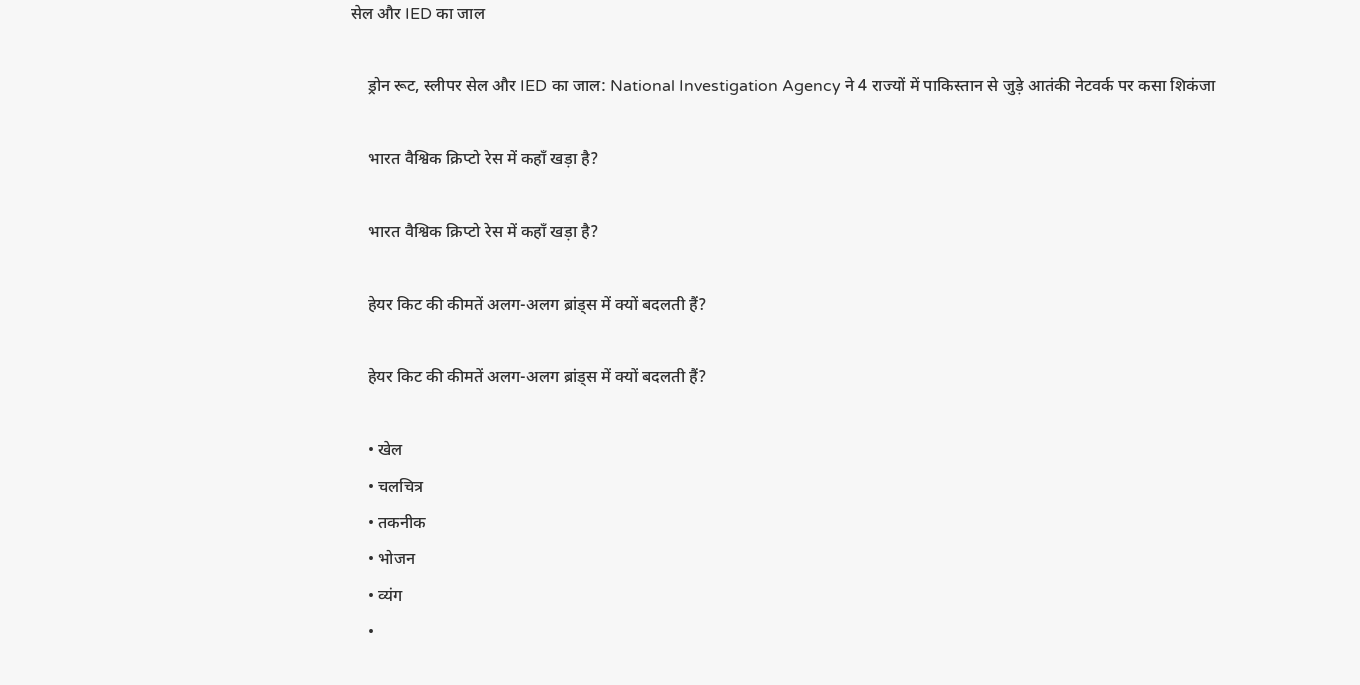सेल और IED का जाल

    ड्रोन रूट, स्लीपर सेल और IED का जाल: National Investigation Agency ने 4 राज्यों में पाकिस्तान से जुड़े आतंकी नेटवर्क पर कसा शिकंजा

    भारत वैश्विक क्रिप्टो रेस में कहाँ खड़ा है?

    भारत वैश्विक क्रिप्टो रेस में कहाँ खड़ा है?

    हेयर किट की कीमतें अलग-अलग ब्रांड्स में क्यों बदलती हैं?

    हेयर किट की कीमतें अलग-अलग ब्रांड्स में क्यों बदलती हैं?

    • खेल
    • चलचित्र
    • तकनीक
    • भोजन
    • व्यंग
    •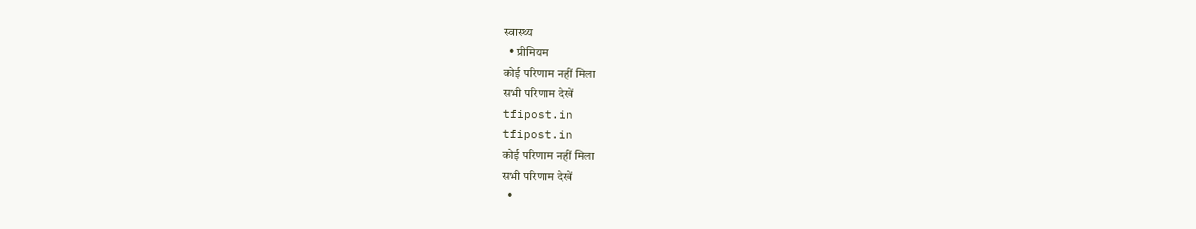स्वास्थ्य
  • प्रीमियम
कोई परिणाम नहीं मिला
सभी परिणाम देखें
tfipost.in
tfipost.in
कोई परिणाम नहीं मिला
सभी परिणाम देखें
  •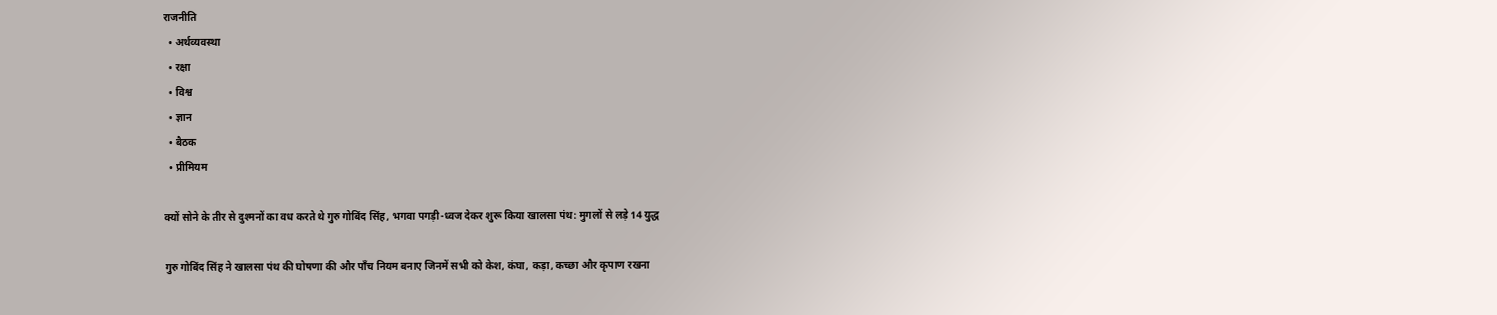राजनीति
  • अर्थव्यवस्था
  • रक्षा
  • विश्व
  • ज्ञान
  • बैठक
  • प्रीमियम

क्यों सोने के तीर से दुश्मनों का वध करते थे गुरु गोबिंद सिंह, भगवा पगड़ी-ध्वज देकर शुरू किया खालसा पंथ: मुगलों से लड़े 14 युद्ध

गुरु गोबिंद सिंह ने खालसा पंथ की घोषणा की और पाँच नियम बनाए जिनमें सभी को केश, कंघा, कड़ा, कच्छा और कृपाण रखना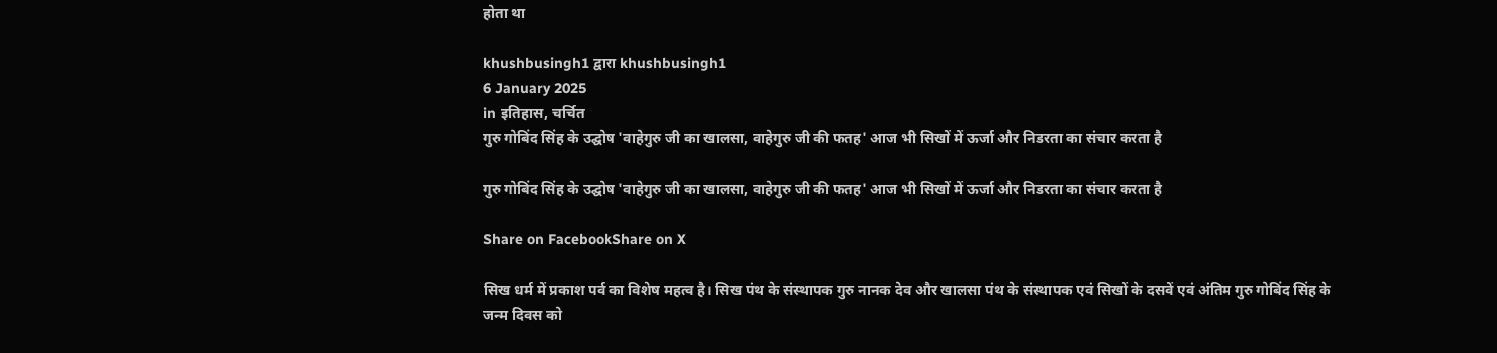होता था

khushbusingh1 द्वारा khushbusingh1
6 January 2025
in इतिहास, चर्चित
गुरु गोबिंद सिंह के उद्घोष 'वाहेगुरु जी का खालसा, वाहेगुरु जी की फतह' आज भी सिखों में ऊर्जा और निडरता का संचार करता है

गुरु गोबिंद सिंह के उद्घोष 'वाहेगुरु जी का खालसा, वाहेगुरु जी की फतह' आज भी सिखों में ऊर्जा और निडरता का संचार करता है

Share on FacebookShare on X

सिख धर्म में प्रकाश पर्व का विशेष महत्व है। सिख पंथ के संस्थापक गुरु नानक देव और खालसा पंथ के संस्थापक एवं सिखों के दसवें एवं अंतिम गुरु गोबिंद सिंह के जन्म दिवस को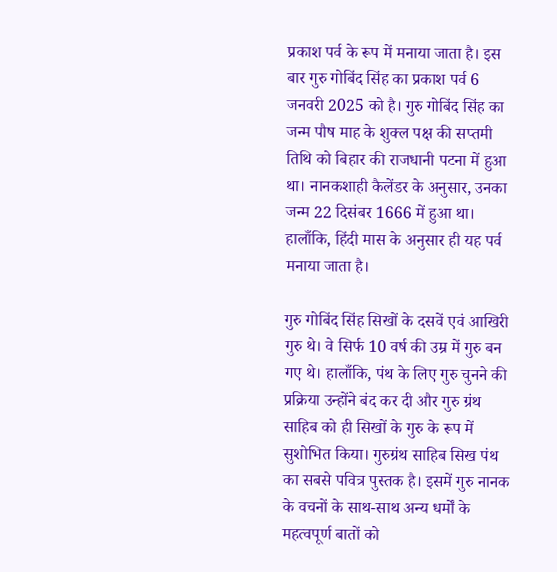प्रकाश पर्व के रूप में मनाया जाता है। इस बार गुरु गोबिंद सिंह का प्रकाश पर्व 6 जनवरी 2025 को है। गुरु गोबिंद सिंह का जन्म पौष माह के शुक्ल पक्ष की सप्तमी तिथि को बिहार की राजधानी पटना में हुआ था। नानकशाही कैलेंडर के अनुसार, उनका जन्म 22 दिसंबर 1666 में हुआ था। हालाँकि, हिंदी मास के अनुसार ही यह पर्व मनाया जाता है।

गुरु गोबिंद सिंह सिखों के दसवें एवं आखिरी गुरु थे। वे सिर्फ 10 वर्ष की उम्र में गुरु बन गए थे। हालाँकि, पंथ के लिए गुरु चुनने की प्रक्रिया उन्होंने बंद कर दी और गुरु ग्रंथ साहिब को ही सिखों के गुरु के रूप में सुशोभित किया। गुरुग्रंथ साहिब सिख पंथ का सबसे पवित्र पुस्तक है। इसमें गुरु नानक के वचनों के साथ-साथ अन्य धर्मों के महत्वपूर्ण बातों को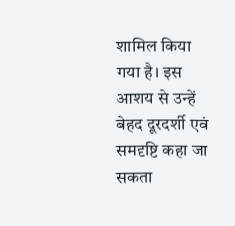शामिल किया गया है। इस आशय से उन्हें बेहद दूरदर्शी एवं समदृष्टि कहा जा सकता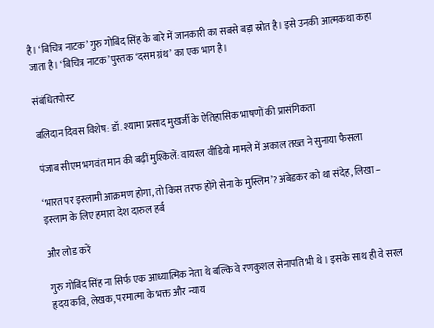है। ‘बिचित्र नाटक’ गुरु गोबिंद सिंह के बारे में जानकारी का सबसे बड़ा स्रोत है। इसे उनकी आत्मकथा कहा जाता है। ‘बिचित्र नाटक’ पुस्तक ‘दसम ग्रंथ’ का एक भाग है।

संबंधितपोस्ट

बलिदान दिवस विशेष: डॉ. श्यामा प्रसाद मुखर्जी के ऐतिहासिक भाषणों की प्रासंगिकता

पंजाब सीएम भगवंत मान की बढ़ीं मुश्किलें: वायरल वीडियो मामले में अकाल तख्त ने सुनाया फैसला

‘भारत पर इस्लामी आक्रमण होगा, तो किस तरफ होंगे सेना के मुस्लिम’? अंबेडकर को था संदेह, लिखा – इस्लाम के लिए हमारा देश दारुल हर्ब

और लोड करें

गुरु गोबिंद सिंह ना सिर्फ एक आध्यात्मिक नेता थे बल्कि वे रणकुशल सेनापति भी थे। इसके साथ ही वे सरल हृदय कवि, लेखक, परमात्मा के भक्त और न्याय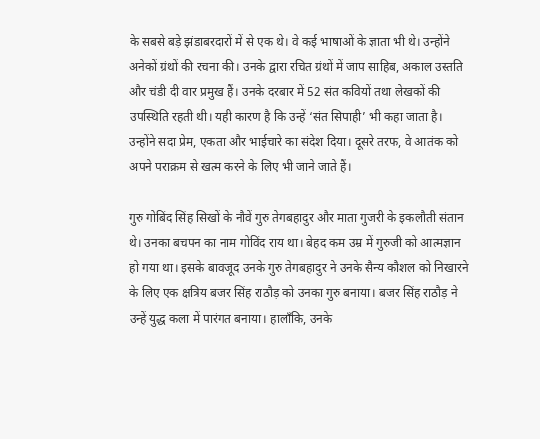के सबसे बड़े झंडाबरदारों में से एक थे। वे कई भाषाओं के ज्ञाता भी थे। उन्होंने अनेकों ग्रंथों की रचना की। उनके द्वारा रचित ग्रंथों में जाप साहिब, अकाल उस्तति और चंडी दी वार प्रमुख हैं। उनके दरबार में 52 संत कवियों तथा लेखकों की उपस्थिति रहती थी। यही कारण है कि उन्हें ‘संत सिपाही’ भी कहा जाता है। उन्होंने सदा प्रेम, एकता और भाईचारे का संदेश दिया। दूसरे तरफ, वे आतंक को अपने पराक्रम से खत्म करने के लिए भी जाने जाते हैं।

गुरु गोबिंद सिंह सिखों के नौवें गुरु तेगबहादुर और माता गुजरी के इकलौती संतान थे। उनका बचपन का नाम गोविंद राय था। बेहद कम उम्र में गुरुजी को आत्मज्ञान हो गया था। इसके बावजूद उनके गुरु तेगबहादुर ने उनके सैन्य कौशल को निखारने के लिए एक क्षत्रिय बजर सिंह राठौड़ को उनका गुरु बनाया। बजर सिंह राठौड़ ने उन्हें युद्ध कला में पारंगत बनाया। हालाँकि, उनके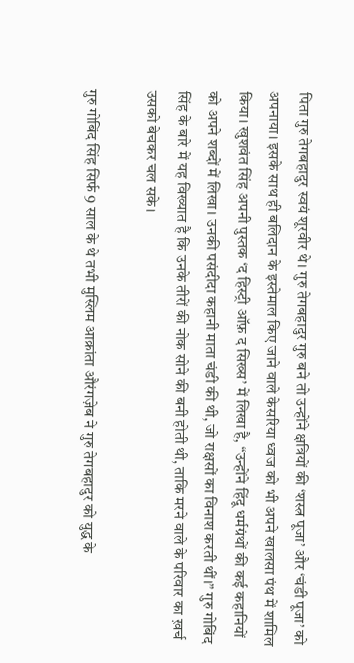पिता गुरु तेगबहादुर स्वयं शूरवीर थे। गुरु तेगबहादुर गुरु बने तो उन्होंने क्षत्रियों की ‘शस्त्र पूजा’ और ‘चंडी पूजा’ को अपनाया। इसके साथ ही बलिदान के इस्तेमाल किए जाने वाले केसरिया ध्वज को भी अपने खालसा पंथ में शामिल किया। खुशवंत सिंह अपनी पुस्तक ‘द हिस्ट्री ऑफ़ द सिख्स’ में लिखा है, “उन्होंने हिंदू धर्मग्रंथों की कई कहानियों को अपने शब्दों में लिखा। उनकी पसंदीदा कहानी माता चंडी की थी, जो राक्षसों का विनाश करती थीं।” गुरु गोबिंद सिंह के बारे में यह विख्यात है कि उनके तीरों की नोक सोने की बनी होती थी, ताकि मरने वाले के परिवार का ख़र्च उसको बेचकर चल सके।

गुरु गोबिंद सिंह सिर्फ 9 साल के थे तभी मुस्लिम आक्रांता औरंगज़ेब ने गुरु तेगबहादुर को युद्ध के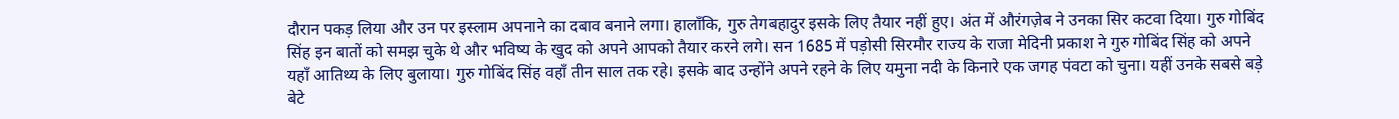दौरान पकड़ लिया और उन पर इस्लाम अपनाने का दबाव बनाने लगा। हालाँकि, गुरु तेगबहादुर इसके लिए तैयार नहीं हुए। अंत में औरंगज़ेब ने उनका सिर कटवा दिया। गुरु गोबिंद सिंह इन बातों को समझ चुके थे और भविष्य के खुद को अपने आपको तैयार करने लगे। सन 1685 में पड़ोसी सिरमौर राज्य के राजा मेदिनी प्रकाश ने गुरु गोबिंद सिंह को अपने यहाँ आतिथ्य के लिए बुलाया। गुरु गोबिंद सिंह वहाँ तीन साल तक रहे। इसके बाद उन्होंने अपने रहने के लिए यमुना नदी के किनारे एक जगह पंवटा को चुना। यहीं उनके सबसे बड़े बेटे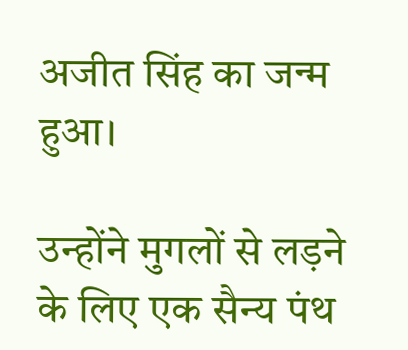अजीत सिंह का जन्म हुआ।

उन्होंने मुगलों से लड़ने के लिए एक सैन्य पंथ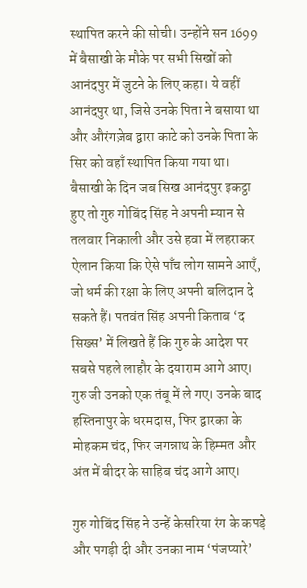स्थापित करने की सोची। उन्होंने सन 1699 में बैसाखी के मौके पर सभी सिखों को आनंदपुर में जुटने के लिए कहा। ये वहीं आनंदपुर था, जिसे उनके पिता ने बसाया था और औरंगज़ेब द्वारा काटे को उनके पिता के सिर को वहाँ स्थापित किया गया था। बैसाखी के दिन जब सिख आनंदपुर इकट्ठा हुए तो गुरु गोबिंद सिंह ने अपनी म्यान से तलवार निकाली और उसे हवा में लहराकर ऐलान किया कि ऐसे पाँच लोग सामने आएँ, जो धर्म की रक्षा के लिए अपनी बलिदान दे सकते हैं। पतवंत सिंह अपनी किताब ‘द सिख्स’ में लिखते हैं कि गुरु के आदेश पर सबसे पहले लाहौर के दयाराम आगे आए। गुरु जी उनको एक तंबू में ले गए। उनके बाद हस्तिनापुर के धरमदास, फिर द्वारका के मोहकम चंद, फिर जगन्नाथ के हिम्मत और अंत में बीदर के साहिब चंद आगे आए।

गुरु गोबिंद सिंह ने उन्हें केसरिया रंग के कपड़े और पगड़ी दी और उनका नाम ‘पंजप्यारे’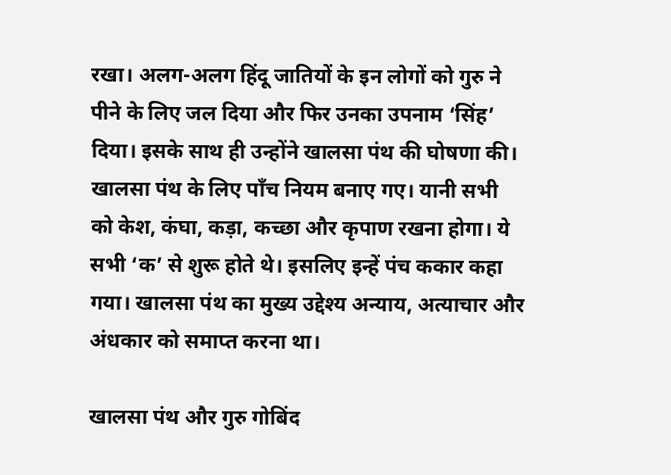रखा। अलग-अलग हिंदू जातियों के इन लोगों को गुरु ने पीने के लिए जल दिया और फिर उनका उपनाम ‘सिंह’ दिया। इसके साथ ही उन्होंने खालसा पंथ की घोषणा की। खालसा पंथ के लिए पाँच नियम बनाए गए। यानी सभी को केश, कंघा, कड़ा, कच्छा और कृपाण रखना होगा। ये सभी ‘क’ से शुरू होते थे। इसलिए इन्हें पंच ककार कहा गया। खालसा पंथ का मुख्य उद्देश्य अन्याय, अत्याचार और अंधकार को समाप्त करना था।

खालसा पंथ और गुरु गोबिंद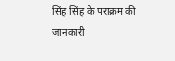सिंह सिंह के पराक्रम की जानकारी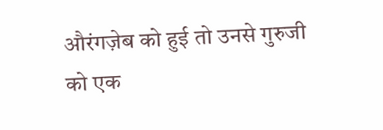औरंगज़ेब को हुई तो उनसे गुरुजी को एक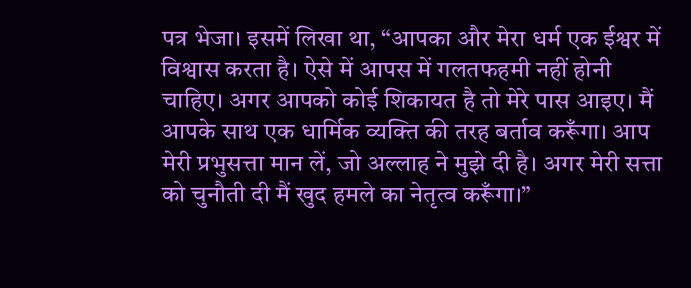पत्र भेजा। इसमें लिखा था, “आपका और मेरा धर्म एक ईश्वर में विश्वास करता है। ऐसे में आपस में गलतफहमी नहीं होनी चाहिए। अगर आपको कोई शिकायत है तो मेरे पास आइए। मैं आपके साथ एक धार्मिक व्यक्ति की तरह बर्ताव करूँगा। आप मेरी प्रभुसत्ता मान लें, जो अल्लाह ने मुझे दी है। अगर मेरी सत्ता को चुनौती दी मैं खुद हमले का नेतृत्व करूँगा।”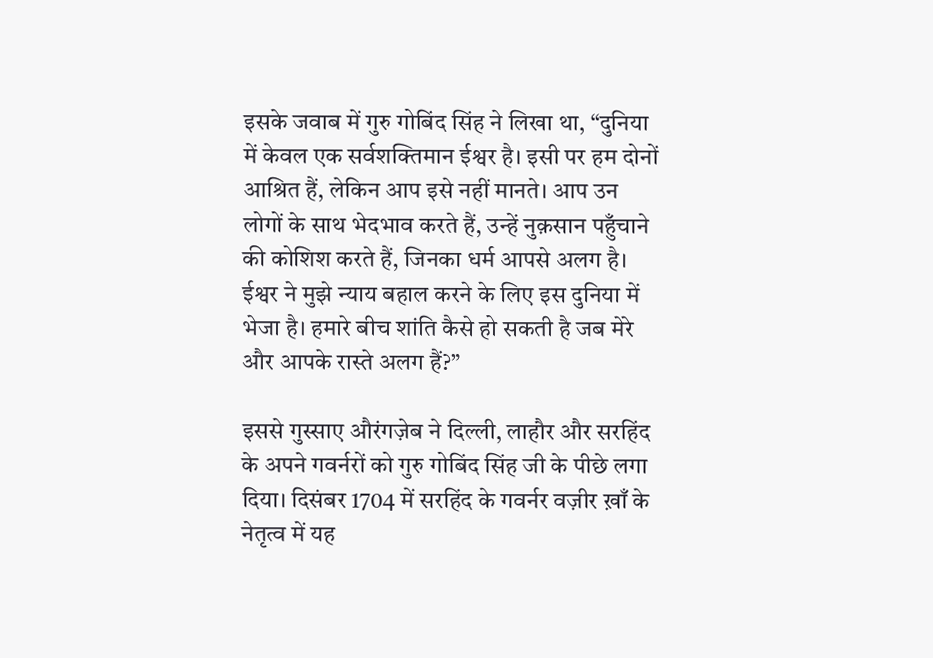इसके जवाब में गुरु गोबिंद सिंह ने लिखा था, “दुनिया में केवल एक सर्वशक्तिमान ईश्वर है। इसी पर हम दोनों आश्रित हैं, लेकिन आप इसे नहीं मानते। आप उन लोगों के साथ भेदभाव करते हैं, उन्हें नुक़सान पहुँचाने की कोशिश करते हैं, जिनका धर्म आपसे अलग है। ईश्वर ने मुझे न्याय बहाल करने के लिए इस दुनिया में भेजा है। हमारे बीच शांति कैसे हो सकती है जब मेरे और आपके रास्ते अलग हैं?”

इससे गुस्साए औरंगज़ेब ने दिल्ली, लाहौर और सरहिंद के अपने गवर्नरों को गुरु गोबिंद सिंह जी के पीछे लगा दिया। दिसंबर 1704 में सरहिंद के गवर्नर वज़ीर ख़ाँ के नेतृत्व में यह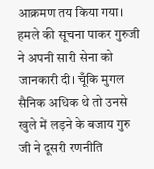आक्रमण तय किया गया। हमले की सूचना पाकर गुरुजी ने अपनी सारी सेना को जानकारी दी। चूँकि मुगल सैनिक अधिक थे तो उनसे खुले में लड़ने के बजाय गुरु जी ने दूसरी रणनीति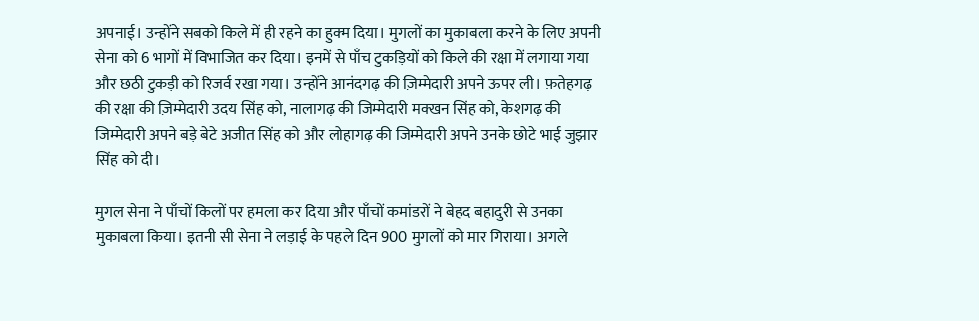अपनाई। उन्होंने सबको किले में ही रहने का हुक्म दिया। मुगलों का मुकाबला करने के लिए अपनी सेना को 6 भागों में विभाजित कर दिया। इनमें से पाँच टुकड़ियों को किले की रक्षा में लगाया गया और छठी टुकड़ी को रिजर्व रखा गया। उन्होंने आनंदगढ़ की ज़िम्मेदारी अपने ऊपर ली। फ़तेहगढ़ की रक्षा की ज़िम्मेदारी उदय सिंह को, नालागढ़ की जिम्मेदारी मक्खन सिंह को, केशगढ़ की जिम्मेदारी अपने बड़े बेटे अजीत सिंह को और लोहागढ़ की जिम्मेदारी अपने उनके छोटे भाई जुझार सिंह को दी।

मुगल सेना ने पाँचों किलों पर हमला कर दिया और पाँचों कमांडरों ने बेहद बहादुरी से उनका मुकाबला किया। इतनी सी सेना ने लड़ाई के पहले दिन 900 मुगलों को मार गिराया। अगले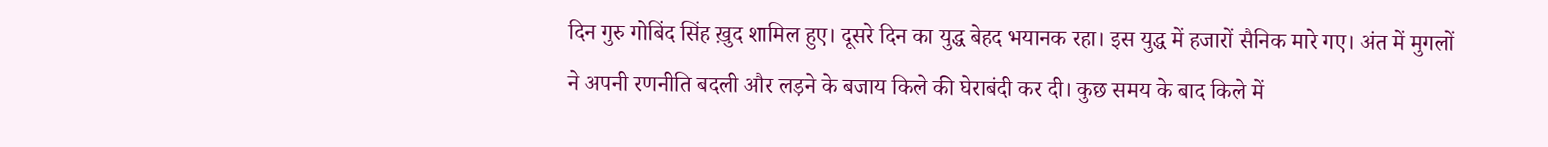दिन गुरु गोबिंद सिंह ख़ुद शामिल हुए। दूसरे दिन का युद्ध बेहद भयानक रहा। इस युद्ध में हजारों सैनिक मारे गए। अंत में मुगलों ने अपनी रणनीति बदली और लड़ने के बजाय किले की घेराबंदी कर दी। कुछ समय के बाद किले में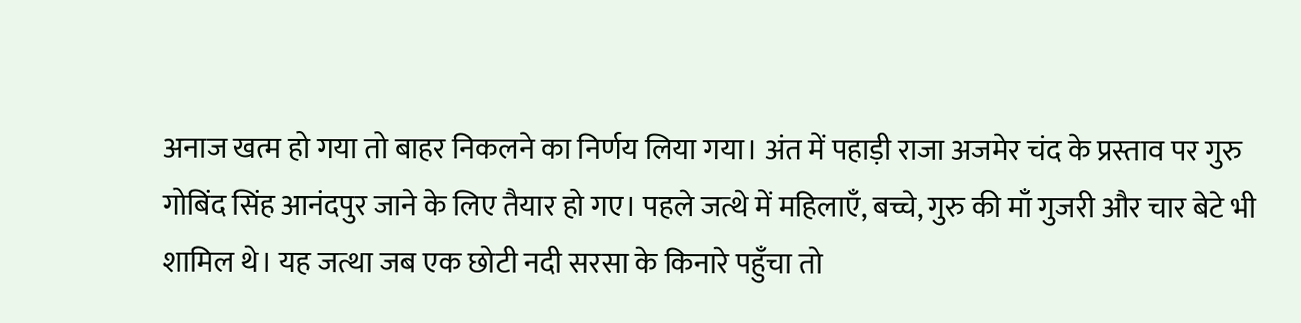अनाज खत्म हो गया तो बाहर निकलने का निर्णय लिया गया। अंत में पहाड़ी राजा अजमेर चंद के प्रस्ताव पर गुरु गोबिंद सिंह आनंदपुर जाने के लिए तैयार हो गए। पहले जत्थे में महिलाएँ, बच्चे, गुरु की माँ गुजरी और चार बेटे भी शामिल थे। यह जत्था जब एक छोटी नदी सरसा के किनारे पहुँचा तो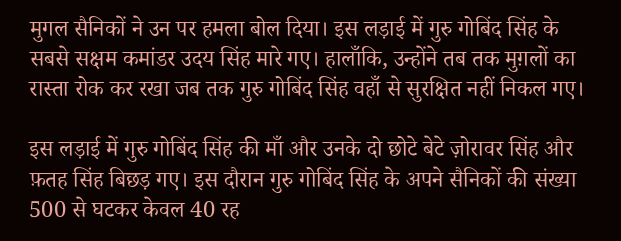मुगल सैनिकों ने उन पर हमला बोल दिया। इस लड़ाई में गुरु गोबिंद सिंह के सबसे सक्षम कमांडर उदय सिंह मारे गए। हालाँकि, उन्होंने तब तक मुग़लों का रास्ता रोक कर रखा जब तक गुरु गोबिंद सिंह वहाँ से सुरक्षित नहीं निकल गए।

इस लड़ाई में गुरु गोबिंद सिंह की माँ और उनके दो छोटे बेटे ज़ोरावर सिंह और फ़तह सिंह बिछड़ गए। इस दौरान गुरु गोबिंद सिंह के अपने सैनिकों की संख्या 500 से घटकर केवल 40 रह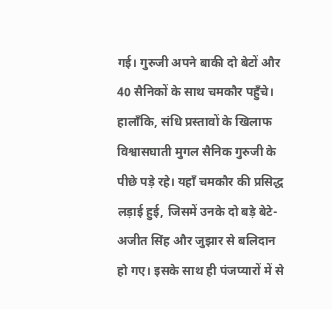गई। गुरुजी अपने बाकी दो बेटों और 40 सैनिकों के साथ चमकौर पहुँचे। हालाँकि, संधि प्रस्तावों के खिलाफ विश्वासघाती मुगल सैनिक गुरुजी के पीछे पड़े रहे। यहाँ चमकौर की प्रसिद्ध लड़ाई हुई, जिसमें उनके दो बड़े बेटे- अजीत सिंह और जुझार से बलिदान हो गए। इसके साथ ही पंजप्यारों में से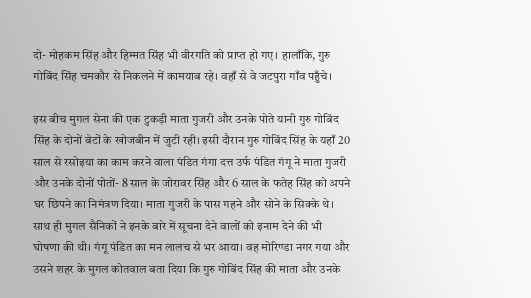दो- मोहकम सिंह और हिम्मत सिंह भी वीरगति को प्राप्त हो गए। हालाँकि, गुरु गोबिंद सिंह चमकौर से निकलने में कामयाब रहे। वहाँ से वे जटपुरा गाँव पहुँचे।

इस बीच मुगल सेना की एक टुकड़ी माता गुजरी और उनके पोते यानी गुरु गोबिंद सिंह के दोनों बेटों के खोजबीन में जुटी रही। इसी दौरान गुरु गोबिंद सिंह के यहाँ 20 साल से रसोइया का काम करने वाला पंडित गंगा दत्त उर्फ पंडित गंगू ने माता गुजरी और उनके दोनों पोतों- 8 साल के जोरावर सिंह और 6 साल के फतेह सिंह को अपने घर छिपने का निमंत्रण दिया। माता गुजरी के पास गहने और सोने के सिक्के थे। साथ ही मुगल सैनिकों ने इनके बारे में सूचना देने वालों को इनाम देने की भी घोषणा की थी। गंगू पंडित का मन लालच से भर आया। वह मोरिण्डा नगर गया और उसने शहर के मुगल कोतवाल बता दिया कि गुरु गोबिंद सिंह की माता और उनके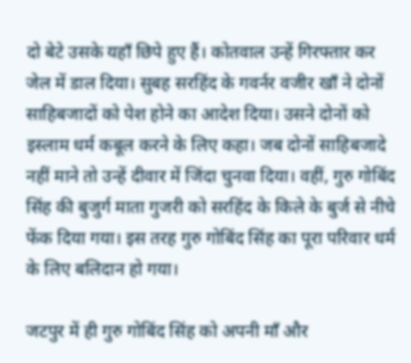दो बेटे उसके यहाँ छिपे हुए हैं। कोतवाल उन्हें गिरफ्तार कर जेल में डाल दिया। सुबह सरहिंद के गवर्नर वजीर खाँ ने दोनों साहिबजादों को पेश होने का आदेश दिया। उसने दोनों को इस्लाम धर्म कबूल करने के लिए कहा। जब दोनों साहिबजादे नहीं माने तो उन्हें दीवार में जिंदा चुनवा दिया। वहीं, गुरु गोबिंद सिंह की बुजुर्ग माता गुजरी को सरहिंद के किले के बुर्ज से नीचे फेंक दिया गया। इस तरह गुरु गोबिंद सिंह का पूरा परिवार धर्म के लिए बलिदान हो गया।

जटपुर में ही गुरु गोबिंद सिंह को अपनी माँ और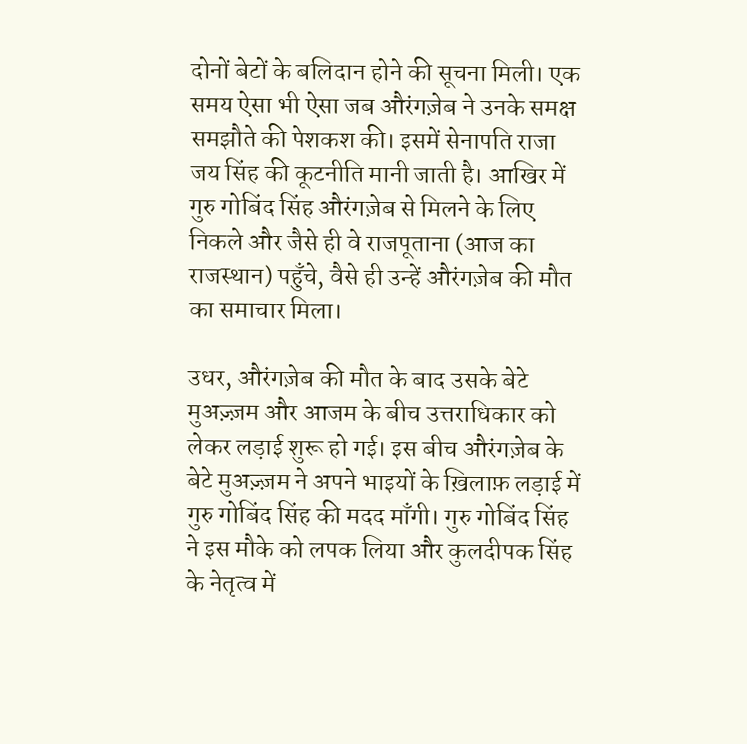दोनों बेटों के बलिदान होने की सूचना मिली। एक समय ऐसा भी ऐसा जब औरंगज़ेब ने उनके समक्ष समझौते की पेशकश की। इसमें सेनापति राजा जय सिंह की कूटनीति मानी जाती है। आखिर में गुरु गोबिंद सिंह औरंगज़ेब से मिलने के लिए निकले और जैसे ही वे राजपूताना (आज का राजस्थान) पहुँचे, वैसे ही उन्हें औरंगज़ेब की मौत का समाचार मिला।

उधर, औरंगज़ेब की मौत के बाद उसके बेटे मुअज़्ज़म और आजम के बीच उत्तराधिकार को लेकर लड़ाई शुरू हो गई। इस बीच औरंगज़ेब के बेटे मुअज़्ज़म ने अपने भाइयों के ख़िलाफ़ लड़ाई में गुरु गोबिंद सिंह की मदद माँगी। गुरु गोबिंद सिंह ने इस मौके को लपक लिया और कुलदीपक सिंह के नेतृत्व में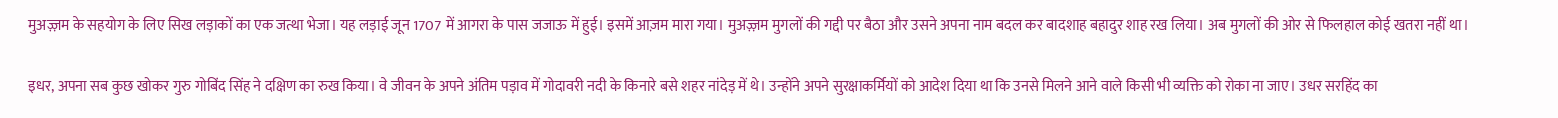मुअज़्ज़म के सहयोग के लिए सिख लड़ाकों का एक जत्था भेजा। यह लड़ाई जून 1707 में आगरा के पास जजाऊ में हुई। इसमें आज़म मारा गया। मुअज़्ज़म मुगलों की गद्दी पर बैठा और उसने अपना नाम बदल कर बादशाह बहादुर शाह रख लिया। अब मुगलों की ओर से फिलहाल कोई खतरा नहीं था।

इधर, अपना सब कुछ खोकर गुरु गोबिंद सिंह ने दक्षिण का रुख किया। वे जीवन के अपने अंतिम पड़ाव में गोदावरी नदी के किनारे बसे शहर नांदेड़ में थे। उन्होंने अपने सुरक्षाकर्मियों को आदेश दिया था कि उनसे मिलने आने वाले किसी भी व्यक्ति को रोका ना जाए। उधर सरहिंद का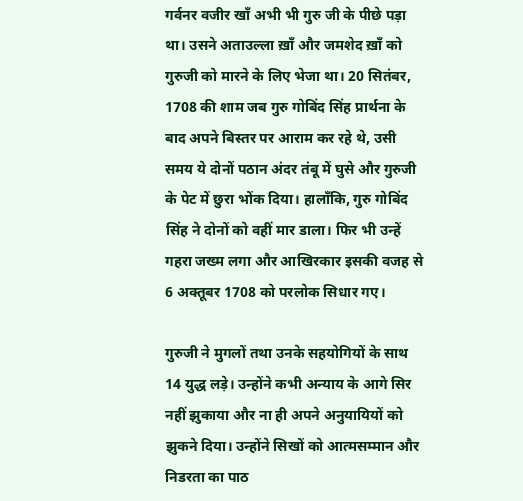गर्वनर वजीर खाँ अभी भी गुरु जी के पीछे पड़ा था। उसने अताउल्ला ख़ाँ और जमशेद ख़ाँ को गुरुजी को मारने के लिए भेजा था। 20 सितंबर, 1708 की शाम जब गुरु गोबिंद सिंह प्रार्थना के बाद अपने बिस्तर पर आराम कर रहे थे, उसी समय ये दोनों पठान अंदर तंबू में घुसे और गुरुजी के पेट में छुरा भोंक दिया। हालाँकि, गुरु गोबिंद सिंह ने दोनों को वहीं मार डाला। फिर भी उन्हें गहरा जख्म लगा और आखिरकार इसकी वजह से 6 अक्तूबर 1708 को परलोक सिधार गए।

गुरुजी ने मुगलों तथा उनके सहयोगियों के साथ 14 युद्ध लड़े। उन्होंने कभी अन्याय के आगे सिर नहीं झुकाया और ना ही अपने अनुयायियों को झुकने दिया। उन्होंने सिखों को आत्मसम्मान और निडरता का पाठ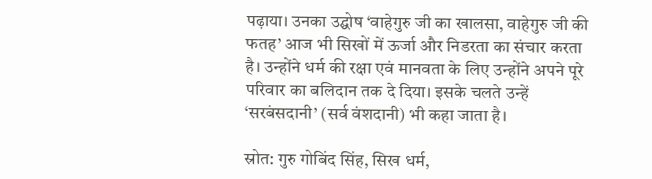पढ़ाया। उनका उद्घोष ‘वाहेगुरु जी का खालसा, वाहेगुरु जी की फतह’ आज भी सिखों में ऊर्जा और निडरता का संचार करता है। उन्होंने धर्म की रक्षा एवं मानवता के लिए उन्होंने अपने पूरे परिवार का बलिदान तक दे दिया। इसके चलते उन्हें ‘सरबंसदानी’ (सर्व वंशदानी) भी कहा जाता है।

स्रोत: गुरु गोबिंद सिंह, सिख धर्म,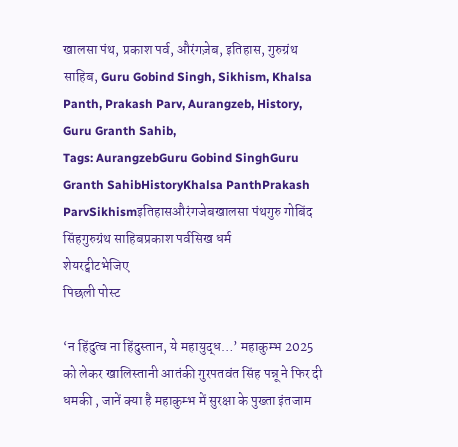खालसा पंथ, प्रकाश पर्व, औरंगज़ेब, इतिहास, गुरुग्रंथ साहिब, Guru Gobind Singh, Sikhism, Khalsa Panth, Prakash Parv, Aurangzeb, History, Guru Granth Sahib,
Tags: AurangzebGuru Gobind SinghGuru Granth SahibHistoryKhalsa PanthPrakash ParvSikhismइतिहासऔरंगजेबखालसा पंथगुरु गोबिंद सिंहगुरुग्रंथ साहिबप्रकाश पर्वसिख धर्म
शेयरट्वीटभेजिए
पिछली पोस्ट

‘न हिंदुत्व ना हिंदुस्तान, ये महायुद्ध…’ महाकुम्भ 2025 को लेकर खालिस्तानी आतंकी गुरपतवंत सिंह पन्नू ने फिर दी धमकी , जानें क्या है महाकुम्भ में सुरक्षा के पुख्ता इंतजाम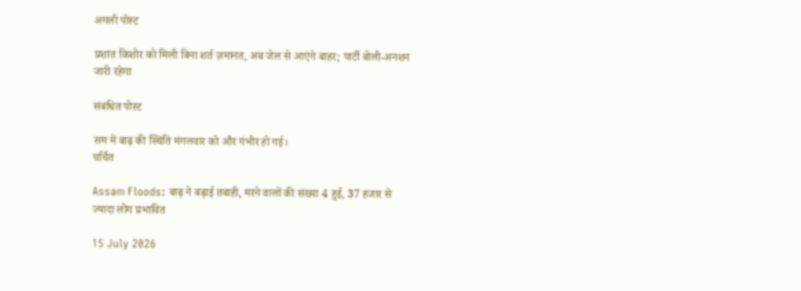अगली पोस्ट

प्रशांत किशोर को मिली बिना शर्त ज़मानत, अब जेल से आएंगे बाहर; पार्टी बोली-अनशन जारी रहेगा

संबंधित पोस्ट

सम में बाढ़ की स्थिति मंगलवार को और गंभीर हो गई।
चर्चित

Assam Floods: बाढ़ ने बढ़ाई तबाही, मरने वालों की संख्या 4 हुई, 37 हजार से ज्यादा लोग प्रभावित

15 July 2026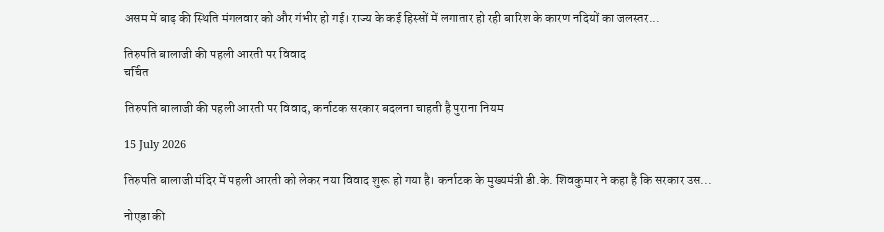असम में बाढ़ की स्थिति मंगलवार को और गंभीर हो गई। राज्य के कई हिस्सों में लगातार हो रही बारिश के कारण नदियों का जलस्तर...

तिरुपति बालाजी की पहली आरती पर विवाद
चर्चित

तिरुपति बालाजी की पहली आरती पर विवाद, कर्नाटक सरकार बदलना चाहती है पुराना नियम

15 July 2026

तिरुपति बालाजी मंदिर में पहली आरती को लेकर नया विवाद शुरू हो गया है। कर्नाटक के मुख्यमंत्री डी.के. शिवकुमार ने कहा है कि सरकार उस...

नोएडा की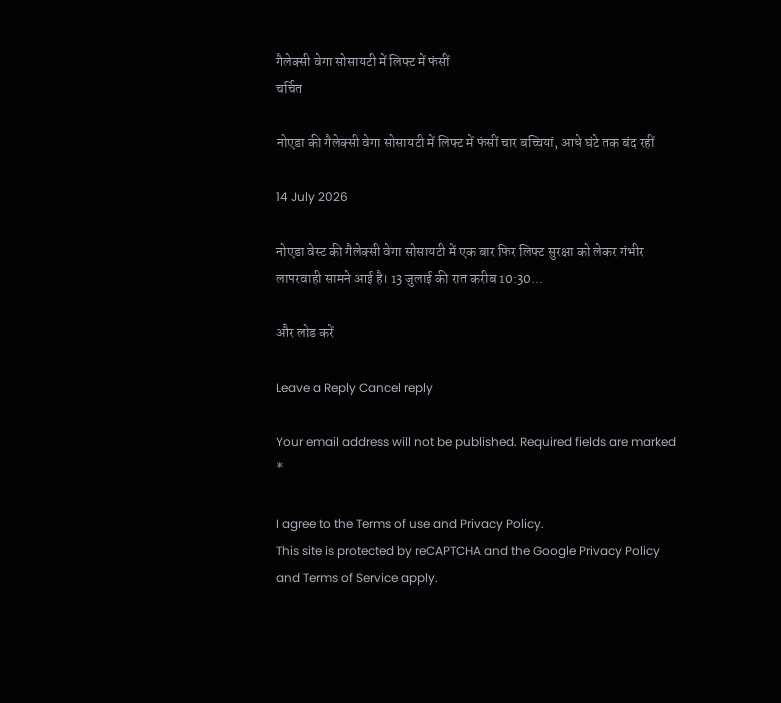गैलेक्सी वेगा सोसायटी में लिफ्ट में फंसीं
चर्चित

नोएडा की गैलेक्सी वेगा सोसायटी में लिफ्ट में फंसीं चार बच्चियां, आधे घंटे तक बंद रहीं

14 July 2026

नोएडा वेस्ट की गैलेक्सी वेगा सोसायटी में एक बार फिर लिफ्ट सुरक्षा को लेकर गंभीर लापरवाही सामने आई है। 13 जुलाई की रात करीब 10:30...

और लोड करें

Leave a Reply Cancel reply

Your email address will not be published. Required fields are marked *

I agree to the Terms of use and Privacy Policy.
This site is protected by reCAPTCHA and the Google Privacy Policy and Terms of Service apply.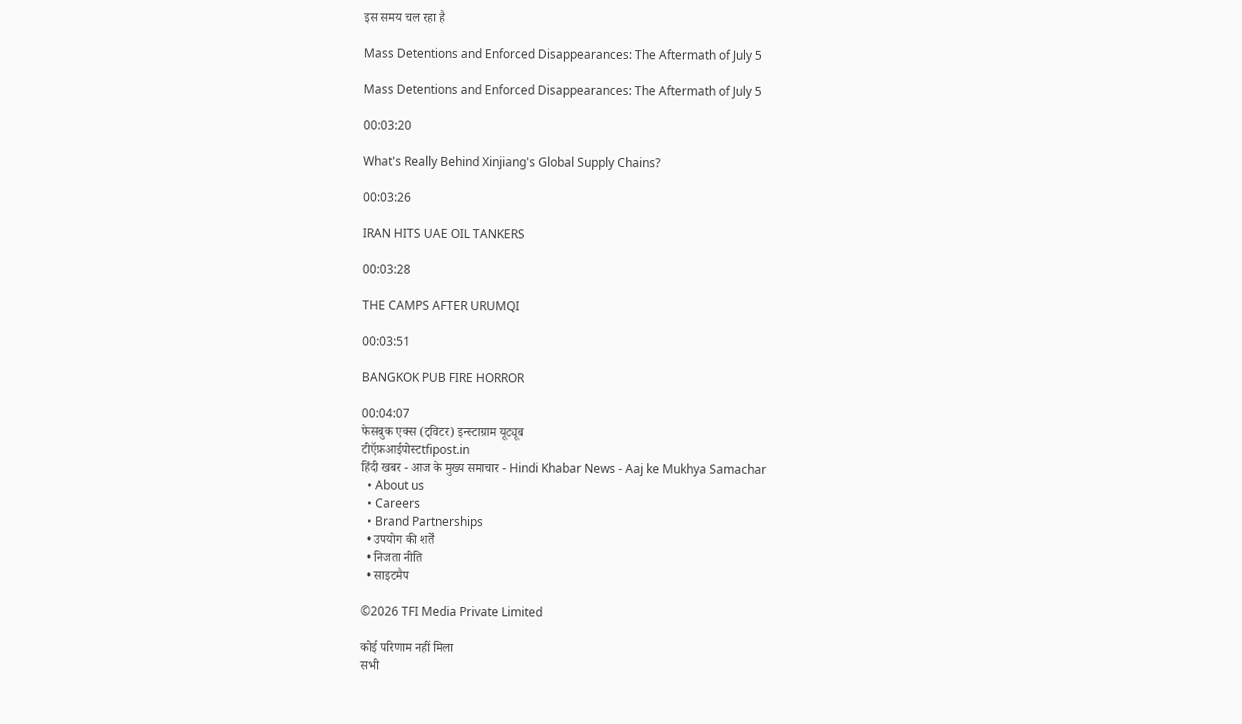इस समय चल रहा है

Mass Detentions and Enforced Disappearances: The Aftermath of July 5

Mass Detentions and Enforced Disappearances: The Aftermath of July 5

00:03:20

What's Really Behind Xinjiang's Global Supply Chains?

00:03:26

IRAN HITS UAE OIL TANKERS

00:03:28

THE CAMPS AFTER URUMQI

00:03:51

BANGKOK PUB FIRE HORROR

00:04:07
फेसबुक एक्स (ट्विटर) इन्स्टाग्राम यूट्यूब
टीऍफ़आईपोस्टtfipost.in
हिंदी खबर - आज के मुख्य समाचार - Hindi Khabar News - Aaj ke Mukhya Samachar
  • About us
  • Careers
  • Brand Partnerships
  • उपयोग की शर्तें
  • निजता नीति
  • साइटमैप

©2026 TFI Media Private Limited

कोई परिणाम नहीं मिला
सभी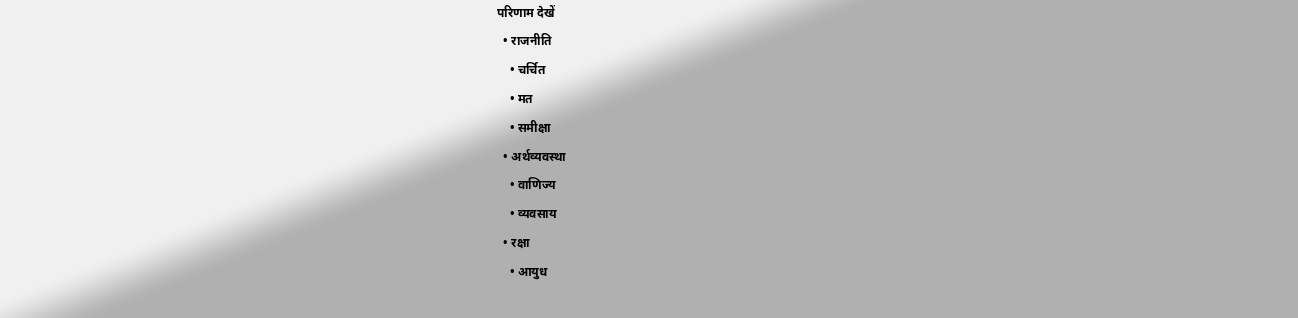परिणाम देखें
  • राजनीति
    • चर्चित
    • मत
    • समीक्षा
  • अर्थव्यवस्था
    • वाणिज्य
    • व्यवसाय
  • रक्षा
    • आयुध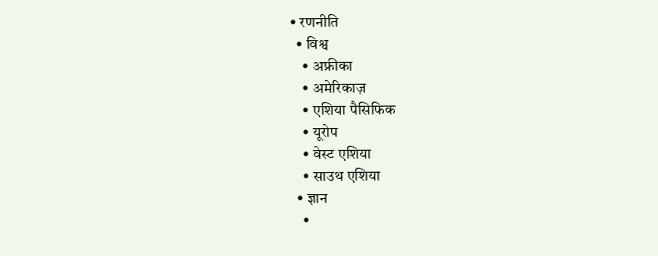• रणनीति
  • विश्व
    • अफ्रीका
    • अमेरिकाज़
    • एशिया पैसिफिक
    • यूरोप
    • वेस्ट एशिया
    • साउथ एशिया
  • ज्ञान
    •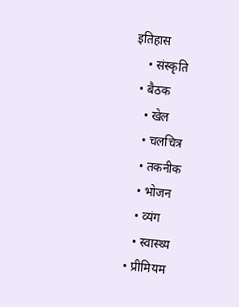इतिहास
    • संस्कृति
  • बैठक
    • खेल
    • चलचित्र
    • तकनीक
    • भोजन
    • व्यंग
    • स्वास्थ्य
  • प्रीमियम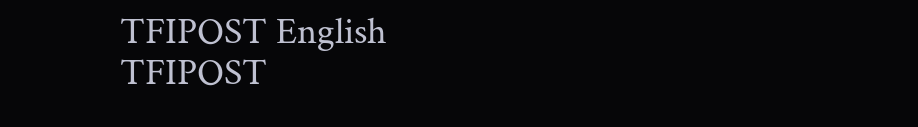TFIPOST English
TFIPOST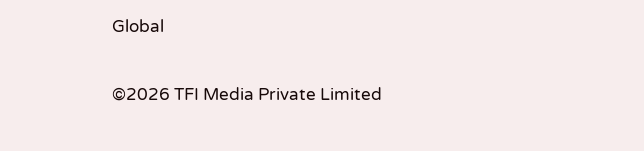Global

©2026 TFI Media Private Limited